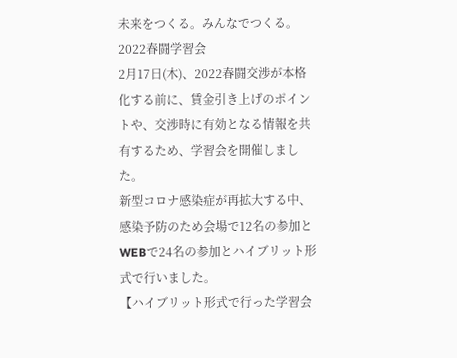未来をつくる。みんなでつくる。2022春闘学習会
2月17日(木)、2022春闘交渉が本格化する前に、賃金引き上げのポイントや、交渉時に有効となる情報を共有するため、学習会を開催しました。
新型コロナ感染症が再拡大する中、感染予防のため会場で12名の参加とWEBで24名の参加とハイブリット形式で行いました。
【ハイブリット形式で行った学習会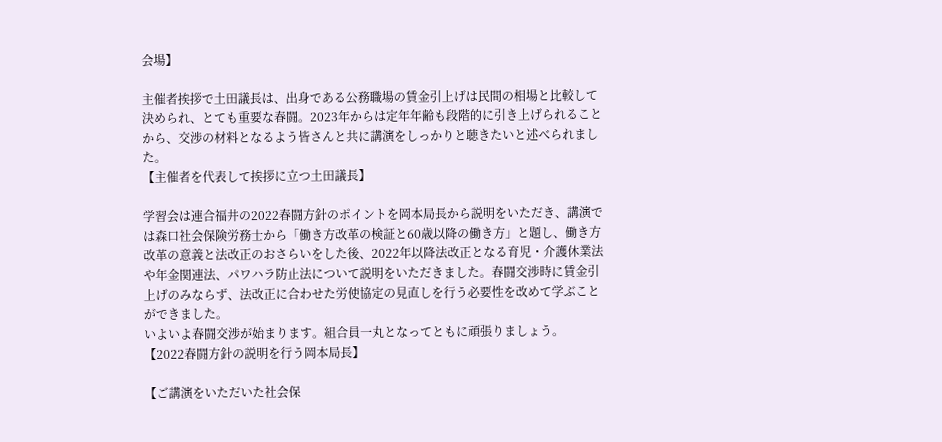会場】

主催者挨拶で土田議長は、出身である公務職場の賃金引上げは民間の相場と比較して決められ、とても重要な春闘。2023年からは定年年齢も段階的に引き上げられることから、交渉の材料となるよう皆さんと共に講演をしっかりと聴きたいと述べられました。
【主催者を代表して挨拶に立つ土田議長】

学習会は連合福井の2022春闘方針のポイントを岡本局長から説明をいただき、講演では森口社会保険労務士から「働き方改革の検証と60歳以降の働き方」と題し、働き方改革の意義と法改正のおさらいをした後、2022年以降法改正となる育児・介護休業法や年金関連法、パワハラ防止法について説明をいただきました。春闘交渉時に賃金引上げのみならず、法改正に合わせた労使協定の見直しを行う必要性を改めて学ぶことができました。
いよいよ春闘交渉が始まります。組合員一丸となってともに頑張りましょう。
【2022春闘方針の説明を行う岡本局長】

【ご講演をいただいた社会保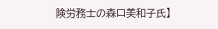険労務士の森口美和子氏】